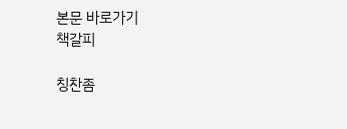본문 바로가기
책갈피

칭찬좀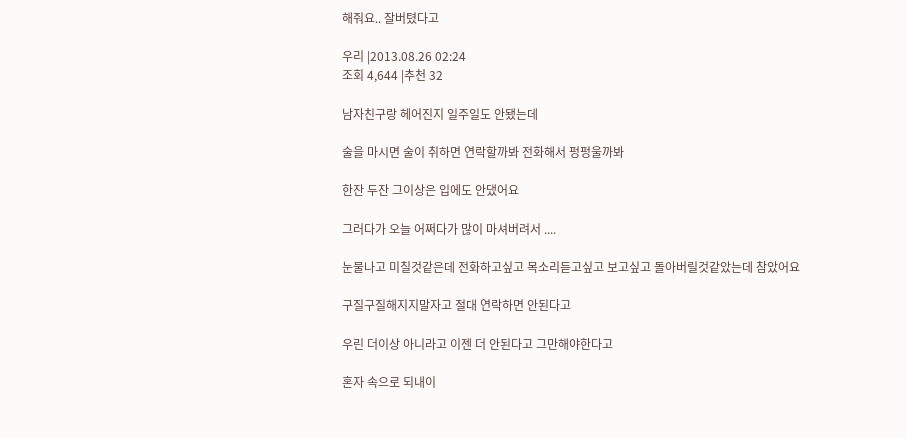해줘요.. 잘버텼다고

우리 |2013.08.26 02:24
조회 4,644 |추천 32

남자친구랑 헤어진지 일주일도 안됐는데

술을 마시면 술이 취하면 연락할까봐 전화해서 펑펑울까봐

한잔 두잔 그이상은 입에도 안댔어요

그러다가 오늘 어쩌다가 많이 마셔버려서 ....

눈물나고 미칠것같은데 전화하고싶고 목소리듣고싶고 보고싶고 돌아버릴것같았는데 참았어요

구질구질해지지말자고 절대 연락하면 안된다고

우린 더이상 아니라고 이젠 더 안된다고 그만해야한다고

혼자 속으로 되내이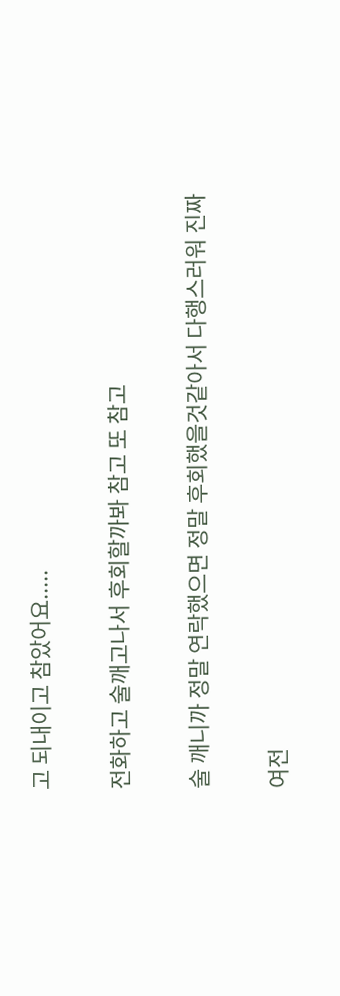고 되내이고 참았어요.....

전화하고 술깨고나서 후회할까봐 참고 또 참고

술 깨니까 정말 연락했으면 정말 후회했을것같아서 다행스러워 진짜

여전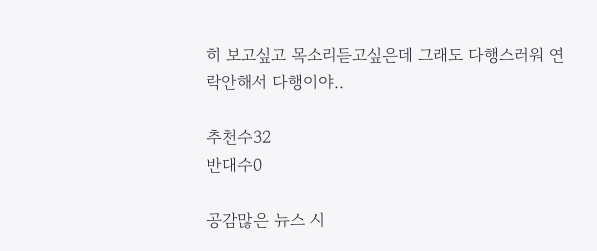히 보고싶고 목소리듣고싶은데 그래도 다행스러워 연락안해서 다행이야..

추천수32
반대수0

공감많은 뉴스 시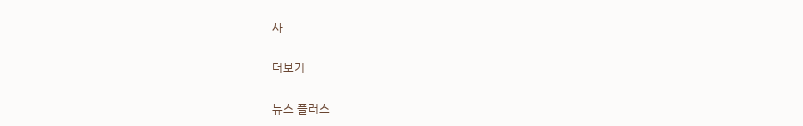사

더보기

뉴스 플러스